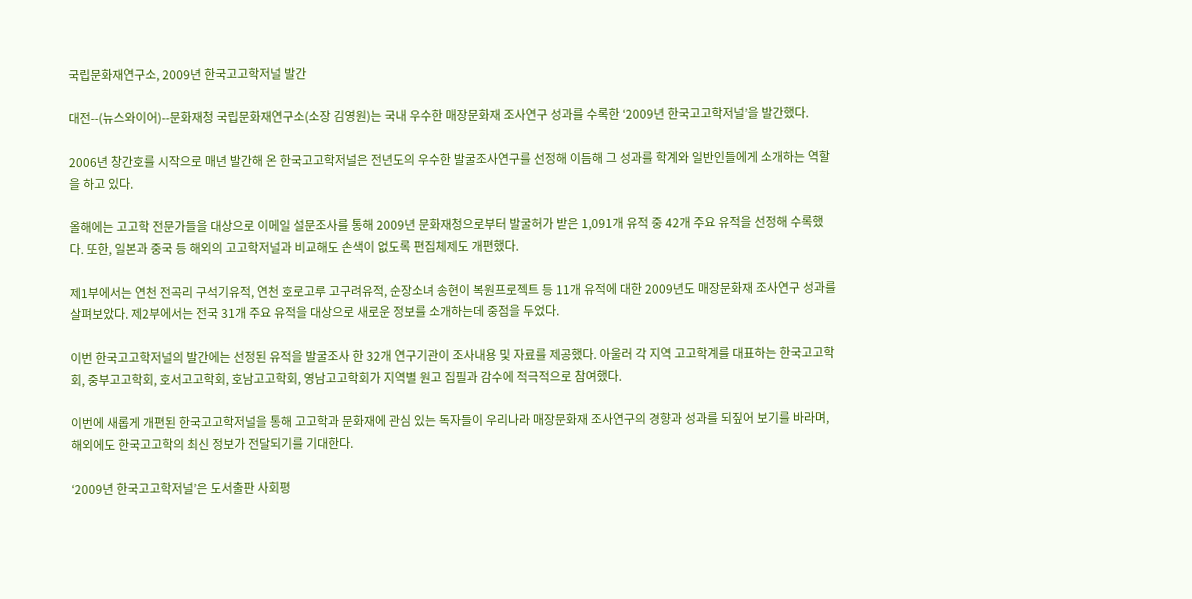국립문화재연구소, 2009년 한국고고학저널 발간

대전--(뉴스와이어)--문화재청 국립문화재연구소(소장 김영원)는 국내 우수한 매장문화재 조사연구 성과를 수록한 ‘2009년 한국고고학저널’을 발간했다.

2006년 창간호를 시작으로 매년 발간해 온 한국고고학저널은 전년도의 우수한 발굴조사연구를 선정해 이듬해 그 성과를 학계와 일반인들에게 소개하는 역할을 하고 있다.

올해에는 고고학 전문가들을 대상으로 이메일 설문조사를 통해 2009년 문화재청으로부터 발굴허가 받은 1,091개 유적 중 42개 주요 유적을 선정해 수록했다. 또한, 일본과 중국 등 해외의 고고학저널과 비교해도 손색이 없도록 편집체제도 개편했다.

제1부에서는 연천 전곡리 구석기유적, 연천 호로고루 고구려유적, 순장소녀 송현이 복원프로젝트 등 11개 유적에 대한 2009년도 매장문화재 조사연구 성과를 살펴보았다. 제2부에서는 전국 31개 주요 유적을 대상으로 새로운 정보를 소개하는데 중점을 두었다.

이번 한국고고학저널의 발간에는 선정된 유적을 발굴조사 한 32개 연구기관이 조사내용 및 자료를 제공했다. 아울러 각 지역 고고학계를 대표하는 한국고고학회, 중부고고학회, 호서고고학회, 호남고고학회, 영남고고학회가 지역별 원고 집필과 감수에 적극적으로 참여했다.

이번에 새롭게 개편된 한국고고학저널을 통해 고고학과 문화재에 관심 있는 독자들이 우리나라 매장문화재 조사연구의 경향과 성과를 되짚어 보기를 바라며, 해외에도 한국고고학의 최신 정보가 전달되기를 기대한다.

‘2009년 한국고고학저널’은 도서출판 사회평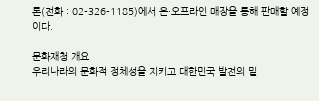론(전화 : 02-326-1185)에서 온·오프라인 매장을 통해 판매할 예정이다.

문화재청 개요
우리나라의 문화적 정체성을 지키고 대한민국 발전의 밑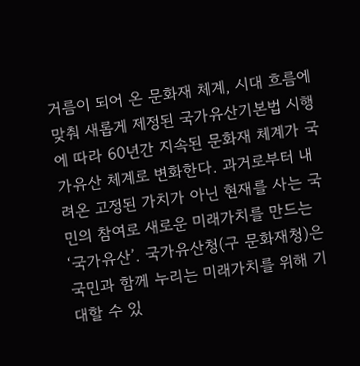거름이 되어 온 문화재 체계, 시대 흐름에 맞춰 새롭게 제정된 국가유산기본법 시행에 따라 60년간 지속된 문화재 체계가 국가유산 체계로 변화한다. 과거로부터 내려온 고정된 가치가 아닌 현재를 사는 국민의 참여로 새로운 미래가치를 만드는 ‘국가유산’. 국가유산청(구 문화재청)은 국민과 함께 누리는 미래가치를 위해 기대할 수 있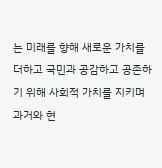는 미래를 향해 새로운 가치를 더하고 국민과 공감하고 공존하기 위해 사회적 가치를 지키며 과거와 현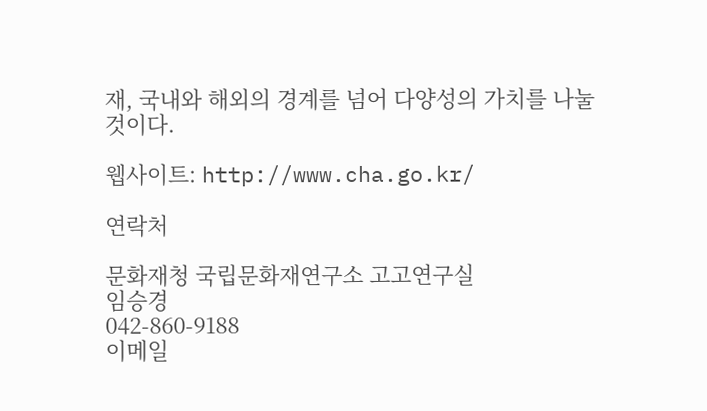재, 국내와 해외의 경계를 넘어 다양성의 가치를 나눌 것이다.

웹사이트: http://www.cha.go.kr/

연락처

문화재청 국립문화재연구소 고고연구실
임승경
042-860-9188
이메일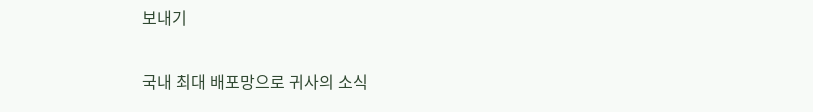보내기

국내 최대 배포망으로 귀사의 소식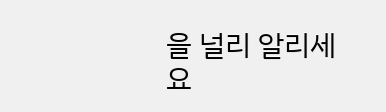을 널리 알리세요